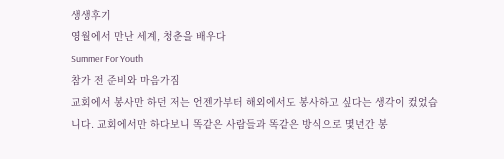생생후기
영월에서 만난 세계, 청춘을 배우다
Summer For Youth
참가 전 준비와 마음가짐
교회에서 봉사만 하던 저는 언젠가부터 해외에서도 봉사하고 싶다는 생각이 컸었습니다. 교회에서만 하다보니 똑같은 사람들과 똑같은 방식으로 몇년간 봉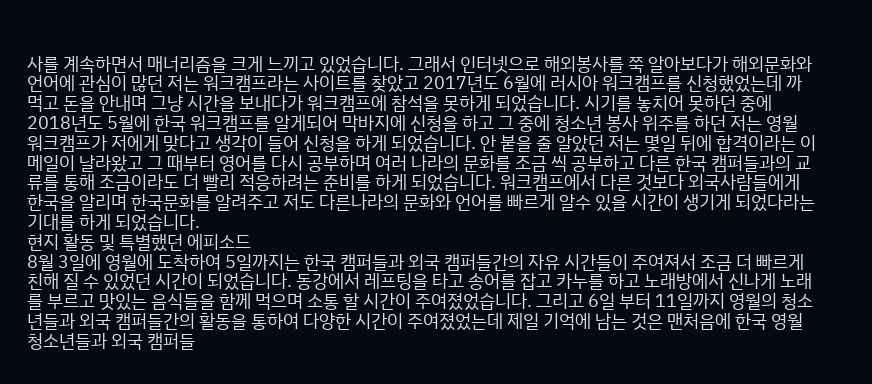사를 계속하면서 매너리즘을 크게 느끼고 있었습니다. 그래서 인터넷으로 해외봉사를 쭉 알아보다가 해외문화와 언어에 관심이 많던 저는 워크캠프라는 사이트를 찾았고 2017년도 6월에 러시아 워크캠프를 신청했었는데 까먹고 돈을 안내며 그냥 시간을 보내다가 워크캠프에 참석을 못하게 되었습니다. 시기를 놓치어 못하던 중에 2018년도 5월에 한국 워크캠프를 알게되어 막바지에 신청을 하고 그 중에 청소년 봉사 위주를 하던 저는 영월 워크캠프가 저에게 맞다고 생각이 들어 신청을 하게 되었습니다. 안 붙을 줄 알았던 저는 몇일 뒤에 합격이라는 이메일이 날라왔고 그 때부터 영어를 다시 공부하며 여러 나라의 문화를 조금 씩 공부하고 다른 한국 캠퍼들과의 교류를 통해 조금이라도 더 빨리 적응하려는 준비를 하게 되었습니다. 워크캠프에서 다른 것보다 외국사람들에게 한국을 알리며 한국문화를 알려주고 저도 다른나라의 문화와 언어를 빠르게 알수 있을 시간이 생기게 되었다라는 기대를 하게 되었습니다.
현지 활동 및 특별했던 에피소드
8월 3일에 영월에 도착하여 5일까지는 한국 캠퍼들과 외국 캠퍼들간의 자유 시간들이 주여져서 조금 더 빠르게 친해 질 수 있었던 시간이 되었습니다. 동강에서 레프팅을 타고 송어를 잡고 카누를 하고 노래방에서 신나게 노래를 부르고 맛있는 음식들을 함께 먹으며 소통 할 시간이 주여졌었습니다. 그리고 6일 부터 11일까지 영월의 청소년들과 외국 캠퍼들간의 활동을 통하여 다양한 시간이 주여졌었는데 제일 기억에 남는 것은 맨처음에 한국 영월 청소년들과 외국 캠퍼들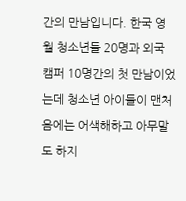간의 만남입니다. 한국 영월 청소년들 20명과 외국 캠퍼 10명간의 첫 만남이었는데 청소년 아이들이 맨처음에는 어색해하고 아무말도 하지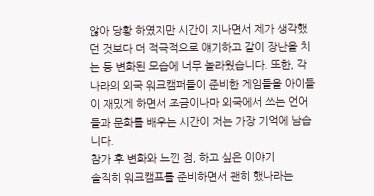않아 당황 하였지만 시간이 지나면서 제가 생각했던 것보다 더 적극적으로 얘기하고 같이 장난을 치는 등 변화된 모습에 너무 놀라웠습니다. 또한, 각 나라의 외국 워크캠퍼들이 준비한 게임들을 아이들이 재밌게 하면서 조금이나마 외국에서 쓰는 언어들과 문화를 배우는 시간이 저는 가장 기억에 남습니다.
참가 후 변화와 느낀 점, 하고 싶은 이야기
솔직히 워크캠프를 준비하면서 괜히 했나라는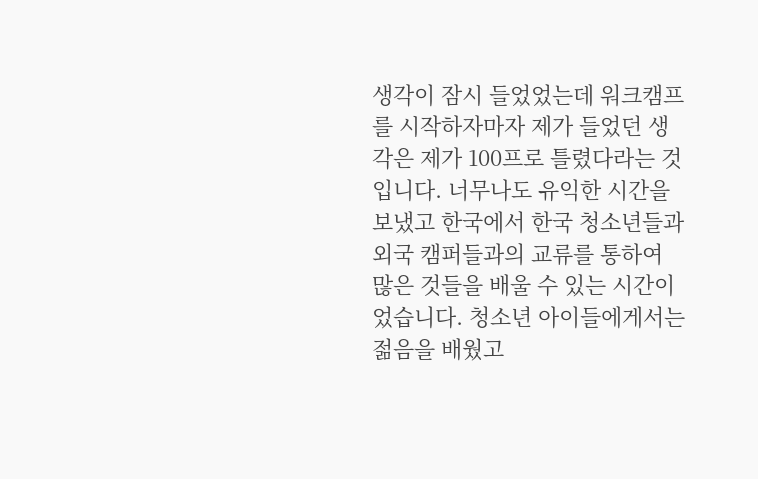생각이 잠시 들었었는데 워크캠프를 시작하자마자 제가 들었던 생각은 제가 100프로 틀렸다라는 것입니다. 너무나도 유익한 시간을 보냈고 한국에서 한국 청소년들과 외국 캠퍼들과의 교류를 통하여 많은 것들을 배울 수 있는 시간이었습니다. 청소년 아이들에게서는 젊음을 배웠고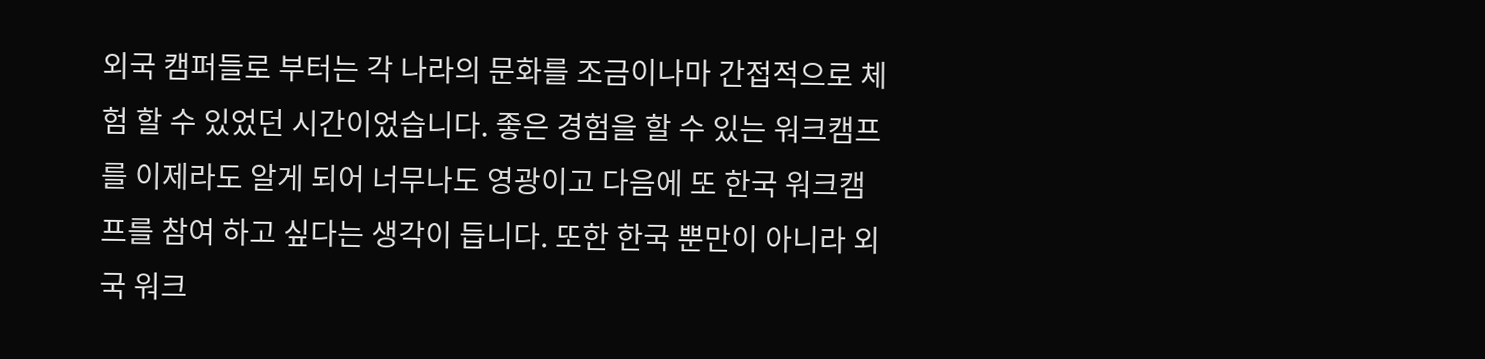외국 캠퍼들로 부터는 각 나라의 문화를 조금이나마 간접적으로 체험 할 수 있었던 시간이었습니다. 좋은 경험을 할 수 있는 워크캠프를 이제라도 알게 되어 너무나도 영광이고 다음에 또 한국 워크캠프를 참여 하고 싶다는 생각이 듭니다. 또한 한국 뿐만이 아니라 외국 워크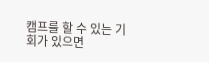캠프를 할 수 있는 기회가 있으면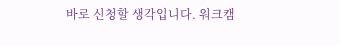바로 신청할 생각입니다. 워크캠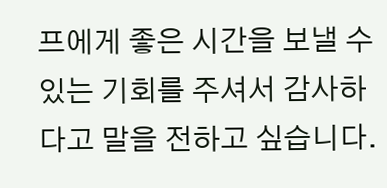프에게 좋은 시간을 보낼 수 있는 기회를 주셔서 감사하다고 말을 전하고 싶습니다.